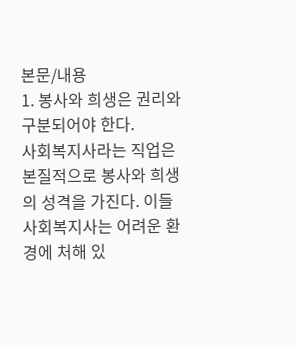본문/내용
1. 봉사와 희생은 권리와 구분되어야 한다.
사회복지사라는 직업은 본질적으로 봉사와 희생의 성격을 가진다. 이들 사회복지사는 어려운 환경에 처해 있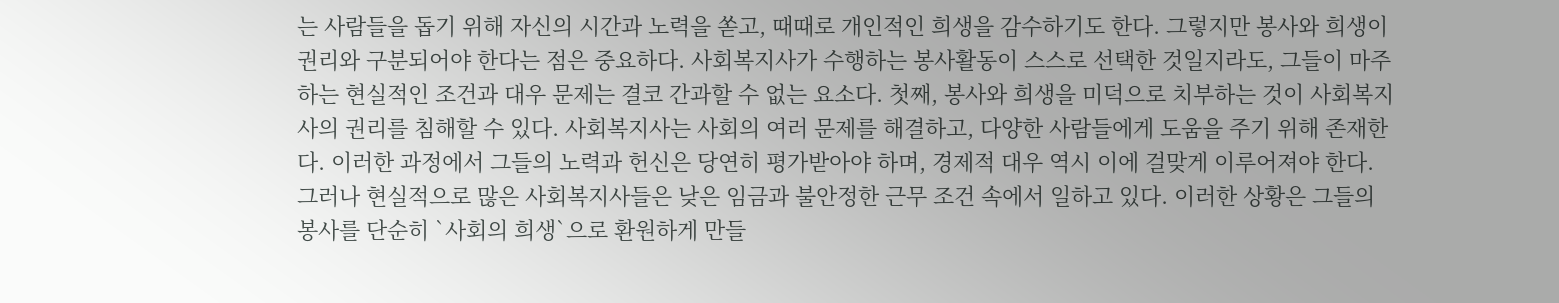는 사람들을 돕기 위해 자신의 시간과 노력을 쏟고, 때때로 개인적인 희생을 감수하기도 한다. 그렇지만 봉사와 희생이 권리와 구분되어야 한다는 점은 중요하다. 사회복지사가 수행하는 봉사활동이 스스로 선택한 것일지라도, 그들이 마주하는 현실적인 조건과 대우 문제는 결코 간과할 수 없는 요소다. 첫째, 봉사와 희생을 미덕으로 치부하는 것이 사회복지사의 권리를 침해할 수 있다. 사회복지사는 사회의 여러 문제를 해결하고, 다양한 사람들에게 도움을 주기 위해 존재한다. 이러한 과정에서 그들의 노력과 헌신은 당연히 평가받아야 하며, 경제적 대우 역시 이에 걸맞게 이루어져야 한다. 그러나 현실적으로 많은 사회복지사들은 낮은 임금과 불안정한 근무 조건 속에서 일하고 있다. 이러한 상황은 그들의 봉사를 단순히 `사회의 희생`으로 환원하게 만들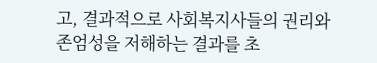고, 결과적으로 사회복지사들의 권리와 존엄성을 저해하는 결과를 초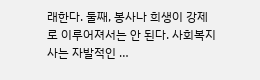래한다. 둘째, 봉사나 희생이 강제로 이루어져서는 안 된다. 사회복지사는 자발적인 …